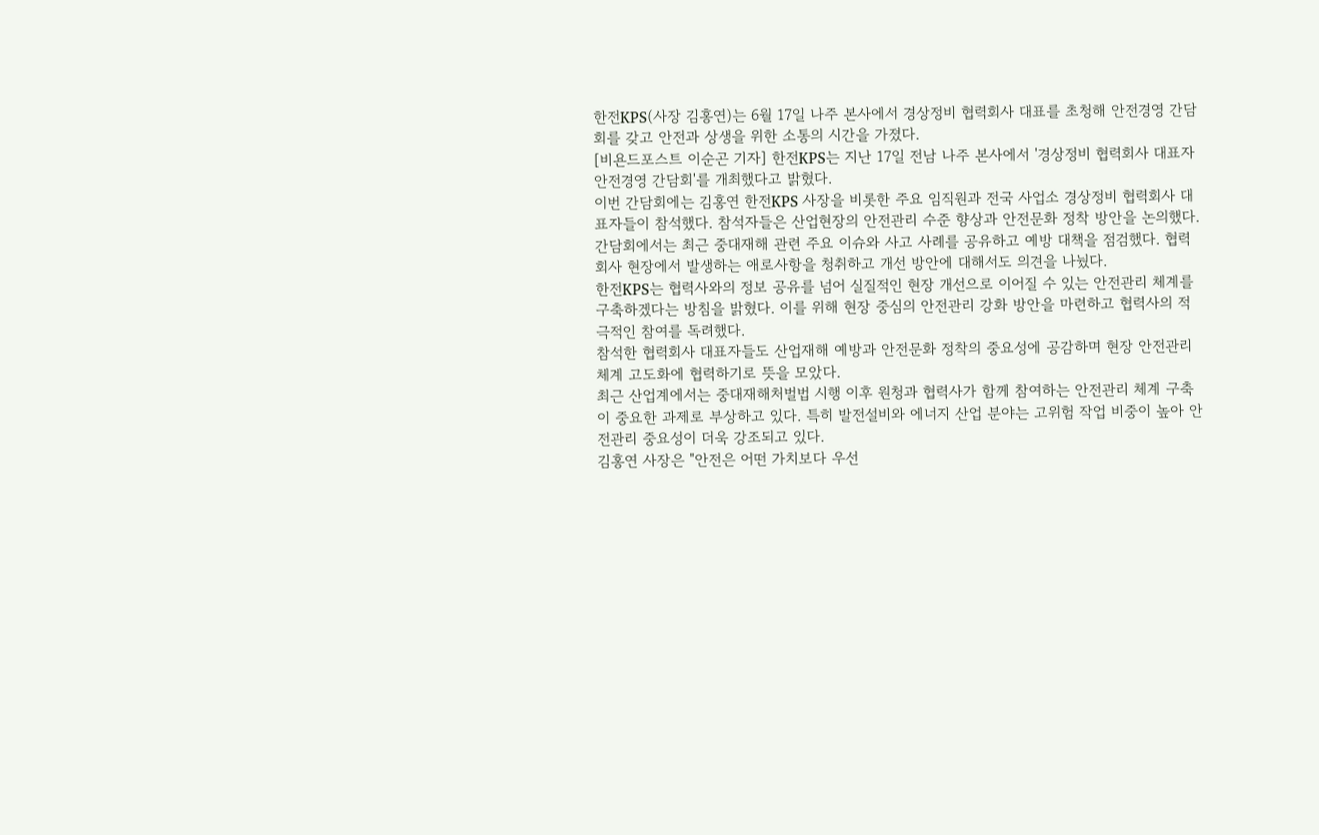한전KPS(사장 김홍연)는 6월 17일 나주 본사에서 경상정비 협력회사 대표를 초청해 안전경영 간담회를 갖고 안전과 상생을 위한 소통의 시간을 가졌다.
[비욘드포스트 이순곤 기자] 한전KPS는 지난 17일 전남 나주 본사에서 '경상정비 협력회사 대표자 안전경영 간담회'를 개최했다고 밝혔다.
이번 간담회에는 김홍연 한전KPS 사장을 비롯한 주요 임직원과 전국 사업소 경상정비 협력회사 대표자들이 참석했다. 참석자들은 산업현장의 안전관리 수준 향상과 안전문화 정착 방안을 논의했다.
간담회에서는 최근 중대재해 관련 주요 이슈와 사고 사례를 공유하고 예방 대책을 점검했다. 협력회사 현장에서 발생하는 애로사항을 청취하고 개선 방안에 대해서도 의견을 나눴다.
한전KPS는 협력사와의 정보 공유를 넘어 실질적인 현장 개선으로 이어질 수 있는 안전관리 체계를 구축하겠다는 방침을 밝혔다. 이를 위해 현장 중심의 안전관리 강화 방안을 마련하고 협력사의 적극적인 참여를 독려했다.
참석한 협력회사 대표자들도 산업재해 예방과 안전문화 정착의 중요성에 공감하며 현장 안전관리 체계 고도화에 협력하기로 뜻을 모았다.
최근 산업계에서는 중대재해처벌법 시행 이후 원청과 협력사가 함께 참여하는 안전관리 체계 구축이 중요한 과제로 부상하고 있다. 특히 발전설비와 에너지 산업 분야는 고위험 작업 비중이 높아 안전관리 중요성이 더욱 강조되고 있다.
김홍연 사장은 "안전은 어떤 가치보다 우선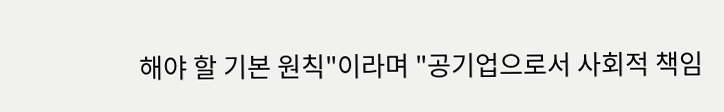해야 할 기본 원칙"이라며 "공기업으로서 사회적 책임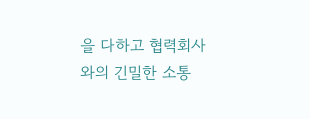을 다하고 협력회사와의 긴밀한 소통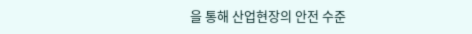을 통해 산업현장의 안전 수준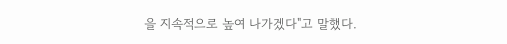을 지속적으로 높여 나가겠다"고 말했다.